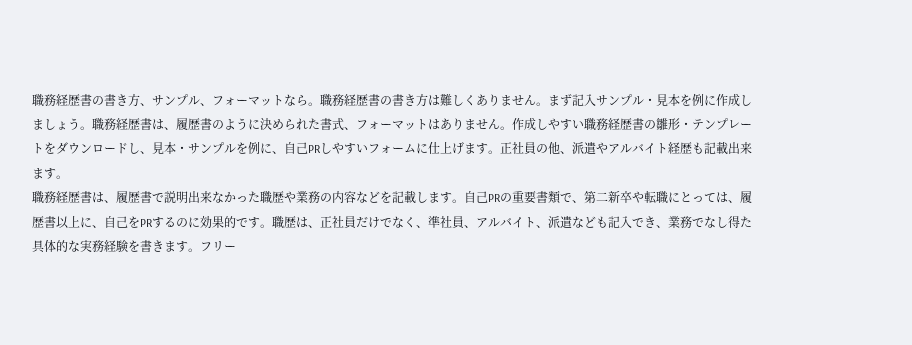職務経歴書の書き方、サンプル、フォーマットなら。職務経歴書の書き方は難しくありません。まず記入サンプル・見本を例に作成しましょう。職務経歴書は、履歴書のように決められた書式、フォーマットはありません。作成しやすい職務経歴書の雛形・テンプレートをダウンロードし、見本・サンプルを例に、自己PRしやすいフォームに仕上げます。正社員の他、派遣やアルバイト経歴も記載出来ます。
職務経歴書は、履歴書で説明出来なかった職歴や業務の内容などを記載します。自己PRの重要書類で、第二新卒や転職にとっては、履歴書以上に、自己をPRするのに効果的です。職歴は、正社員だけでなく、準社員、アルバイト、派遣なども記入でき、業務でなし得た具体的な実務経験を書きます。フリー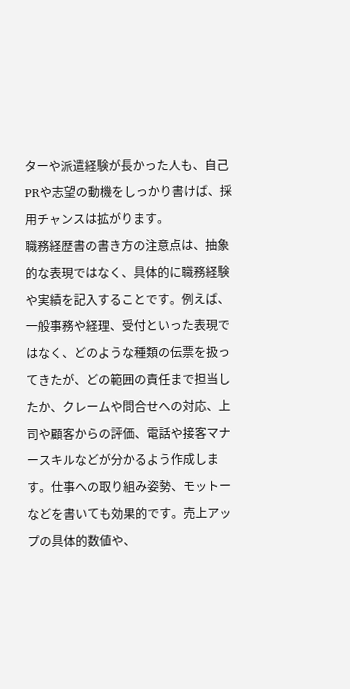ターや派遣経験が長かった人も、自己PRや志望の動機をしっかり書けば、採用チャンスは拡がります。
職務経歴書の書き方の注意点は、抽象的な表現ではなく、具体的に職務経験や実績を記入することです。例えば、一般事務や経理、受付といった表現ではなく、どのような種類の伝票を扱ってきたが、どの範囲の責任まで担当したか、クレームや問合せへの対応、上司や顧客からの評価、電話や接客マナースキルなどが分かるよう作成します。仕事への取り組み姿勢、モットーなどを書いても効果的です。売上アップの具体的数値や、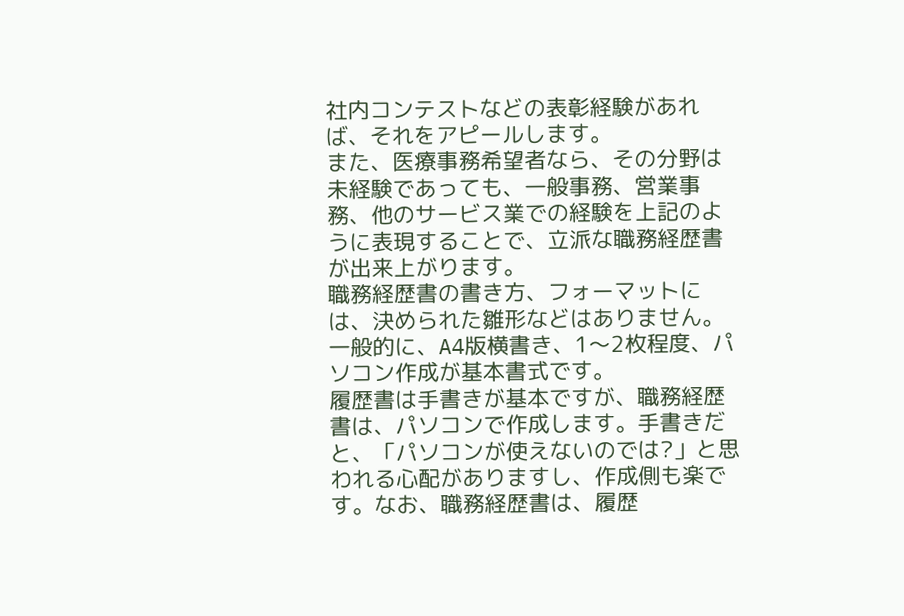社内コンテストなどの表彰経験があれば、それをアピールします。
また、医療事務希望者なら、その分野は未経験であっても、一般事務、営業事務、他のサービス業での経験を上記のように表現することで、立派な職務経歴書が出来上がります。
職務経歴書の書き方、フォーマットには、決められた雛形などはありません。一般的に、A4版横書き、1〜2枚程度、パソコン作成が基本書式です。
履歴書は手書きが基本ですが、職務経歴書は、パソコンで作成します。手書きだと、「パソコンが使えないのでは?」と思われる心配がありますし、作成側も楽です。なお、職務経歴書は、履歴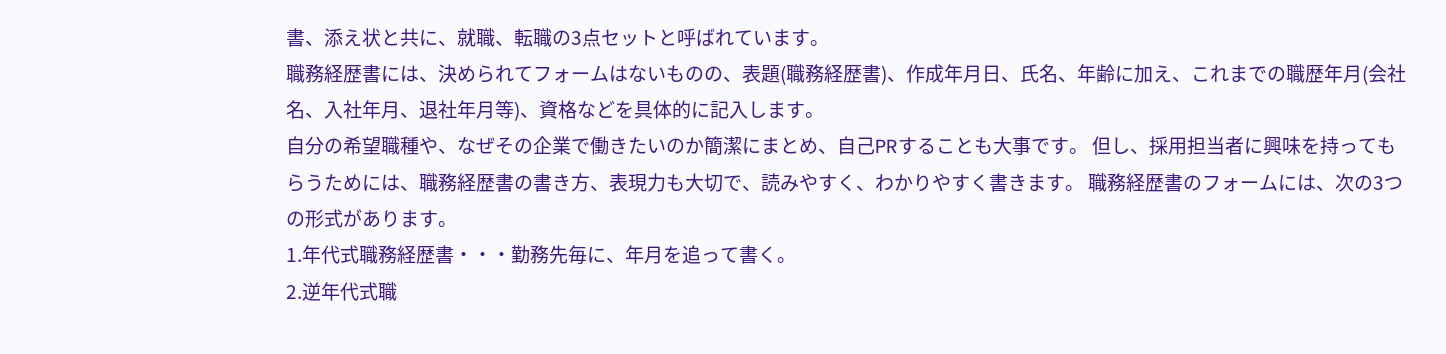書、添え状と共に、就職、転職の3点セットと呼ばれています。
職務経歴書には、決められてフォームはないものの、表題(職務経歴書)、作成年月日、氏名、年齢に加え、これまでの職歴年月(会社名、入社年月、退社年月等)、資格などを具体的に記入します。
自分の希望職種や、なぜその企業で働きたいのか簡潔にまとめ、自己PRすることも大事です。 但し、採用担当者に興味を持ってもらうためには、職務経歴書の書き方、表現力も大切で、読みやすく、わかりやすく書きます。 職務経歴書のフォームには、次の3つの形式があります。
1.年代式職務経歴書・・・勤務先毎に、年月を追って書く。
2.逆年代式職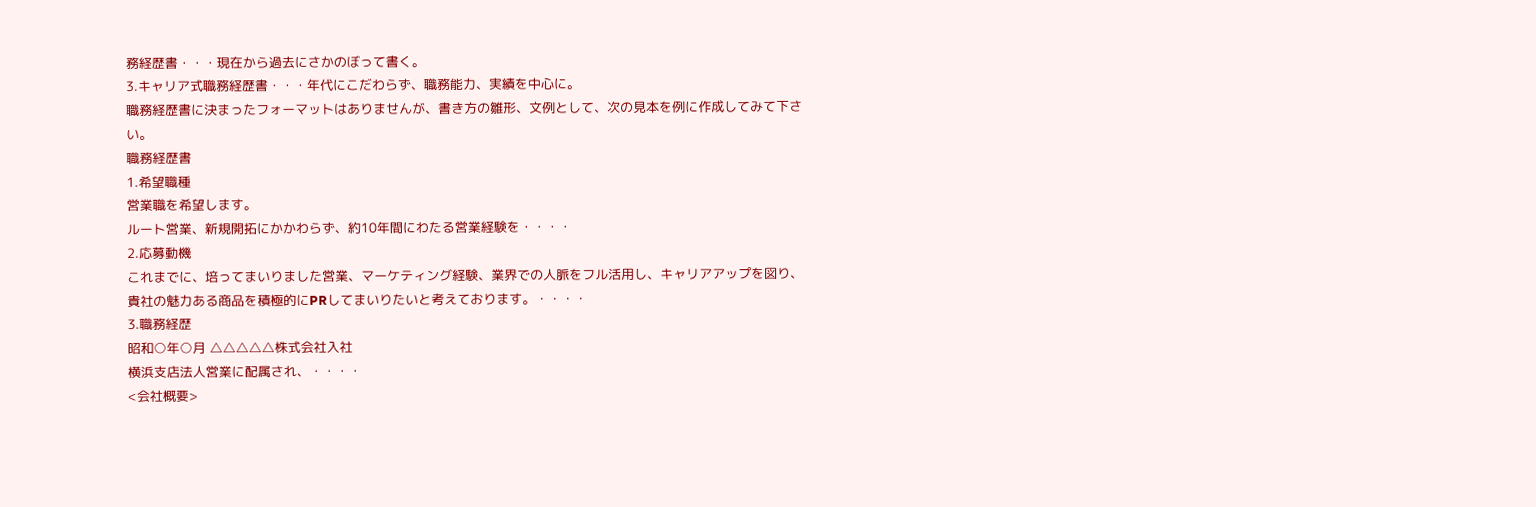務経歴書・・・現在から過去にさかのぼって書く。
3.キャリア式職務経歴書・・・年代にこだわらず、職務能力、実績を中心に。
職務経歴書に決まったフォーマットはありませんが、書き方の雛形、文例として、次の見本を例に作成してみて下さい。
職務経歴書
1.希望職種
営業職を希望します。
ルート営業、新規開拓にかかわらず、約10年間にわたる営業経験を・・・・
2.応募動機
これまでに、培ってまいりました営業、マーケティング経験、業界での人脈をフル活用し、キャリアアップを図り、貴社の魅力ある商品を積極的にPRしてまいりたいと考えております。・・・・
3.職務経歴
昭和○年○月 △△△△△株式会社入社
横浜支店法人営業に配属され、・・・・
<会社概要>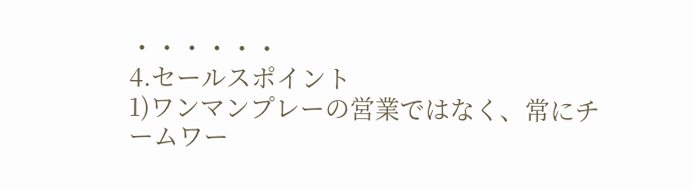・・・・・・
4.セールスポイント
1)ワンマンプレーの営業ではなく、常にチームワー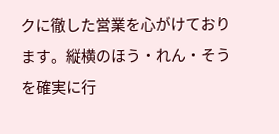クに徹した営業を心がけております。縦横のほう・れん・そうを確実に行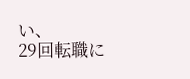い、
29回転職に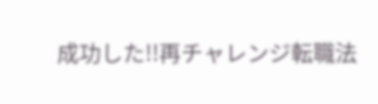成功した!!再チャレンジ転職法